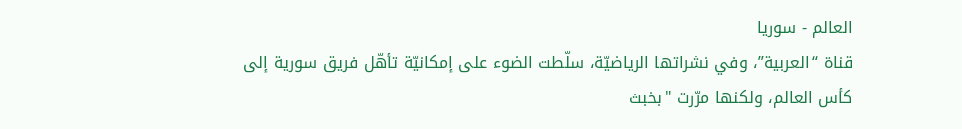العالم - سوريا
قناة “العربية”، وفي نشراتها الرياضيّة، سلّطت الضوء على إمكانيّة تأهّل فريق سورية إلى كأس العالم، ولكنها مرّرت "بخبث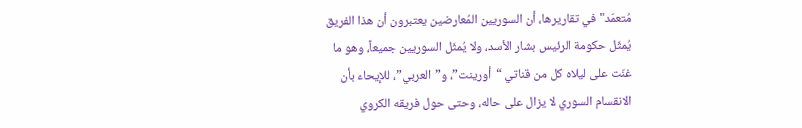مُتعمّد" في تقاريرها، أن السوريين المُعارضين يعتبرون أن هذا الفريق يُمثّل حكومة الرئيس بشار الأسد، ولا يُمثّل السوريين جميعاً، وهو ما غنّت على ليلاه كل من قناتي “أورينت”، و”العربي”، للإيحاء بأن الانقسام السوري لا يزال على حاله، وحتى حول فريقه الكروي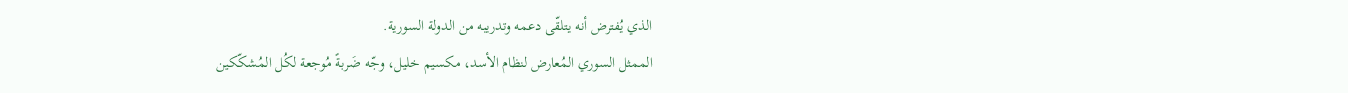الذي يُفترض أنه يتلقّى دعمه وتدريبه من الدولة السورية.
الممثل السوري المُعارض لنظام الأسد، مكسيم خليل، وجّه ضَربةً مُوجعة لكُل المُشكّكين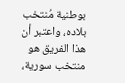بوطنية مُنتخب بلاده، واعتبر أن هذا الفريق هو منتخب سورية،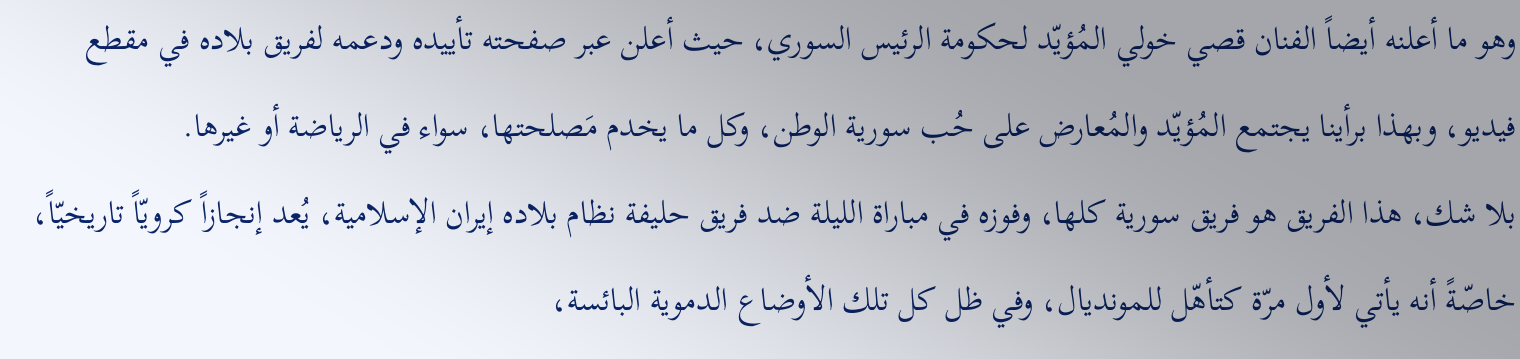وهو ما أعلنه أيضاً الفنان قصي خولي المُؤيّد لحكومة الرئيس السوري، حيث أعلن عبر صفحته تأييده ودعمه لفريق بلاده في مقطع فيديو، وبهذا برأينا يجتمع المُؤيّد والمُعارض على حُب سورية الوطن، وكل ما يخدم مَصلحتها، سواء في الرياضة أو غيرها.
بلا شك، هذا الفريق هو فريق سورية كلها، وفوزه في مباراة الليلة ضد فريق حليفة نظام بلاده إيران الإسلامية، يُعد إنجازاً كرويّاً تاريخيّاً، خاصّةً أنه يأتي لأول مرّة كتأهّل للمونديال، وفي ظل كل تلك الأوضاع الدموية البائسة،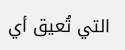التي تُعيق أي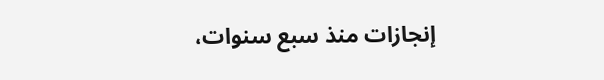إنجازات منذ سبع سنوات،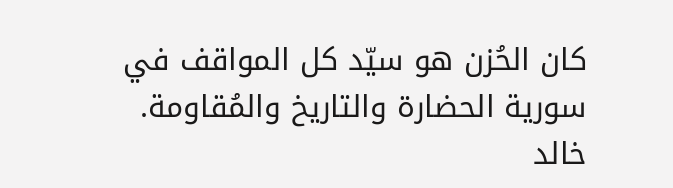كان الحُزن هو سيّد كل المواقف في سورية الحضارة والتاريخ والمُقاومة.
خالد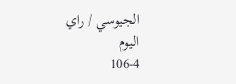الجيوسي / راي اليوم
106-4